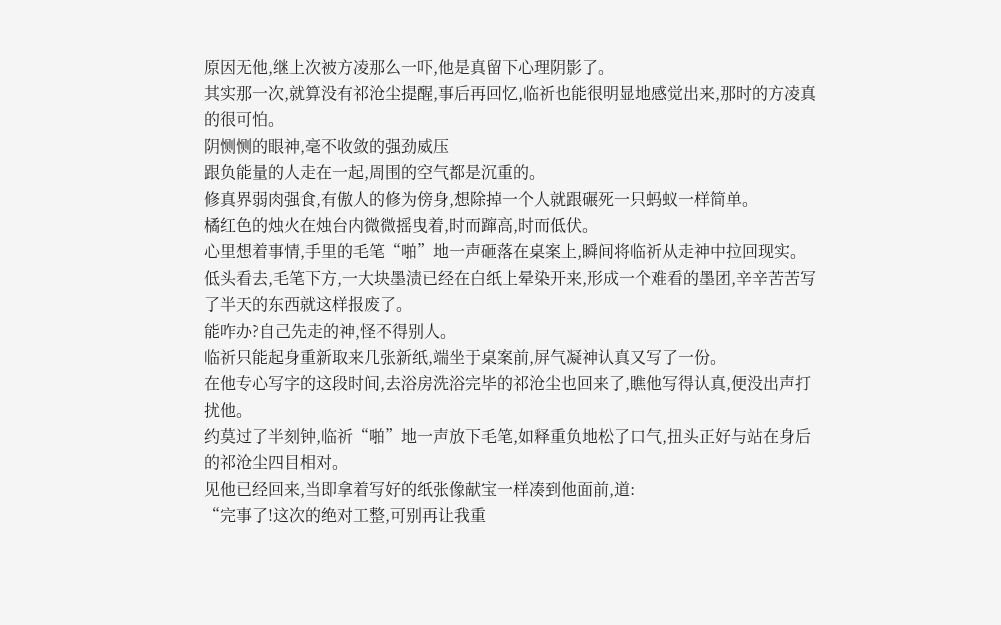原因无他,继上次被方凌那么一吓,他是真留下心理阴影了。
其实那一次,就算没有祁沧尘提醒,事后再回忆,临祈也能很明显地感觉出来,那时的方凌真的很可怕。
阴恻恻的眼神,毫不收敛的强劲威压
跟负能量的人走在一起,周围的空气都是沉重的。
修真界弱肉强食,有傲人的修为傍身,想除掉一个人就跟碾死一只蚂蚁一样简单。
橘红色的烛火在烛台内微微摇曳着,时而蹿高,时而低伏。
心里想着事情,手里的毛笔“啪”地一声砸落在桌案上,瞬间将临祈从走神中拉回现实。
低头看去,毛笔下方,一大块墨渍已经在白纸上晕染开来,形成一个难看的墨团,辛辛苦苦写了半天的东西就这样报废了。
能咋办?自己先走的神,怪不得别人。
临祈只能起身重新取来几张新纸,端坐于桌案前,屏气凝神认真又写了一份。
在他专心写字的这段时间,去浴房洗浴完毕的祁沧尘也回来了,瞧他写得认真,便没出声打扰他。
约莫过了半刻钟,临祈“啪”地一声放下毛笔,如释重负地松了口气,扭头正好与站在身后的祁沧尘四目相对。
见他已经回来,当即拿着写好的纸张像献宝一样凑到他面前,道:
“完事了!这次的绝对工整,可别再让我重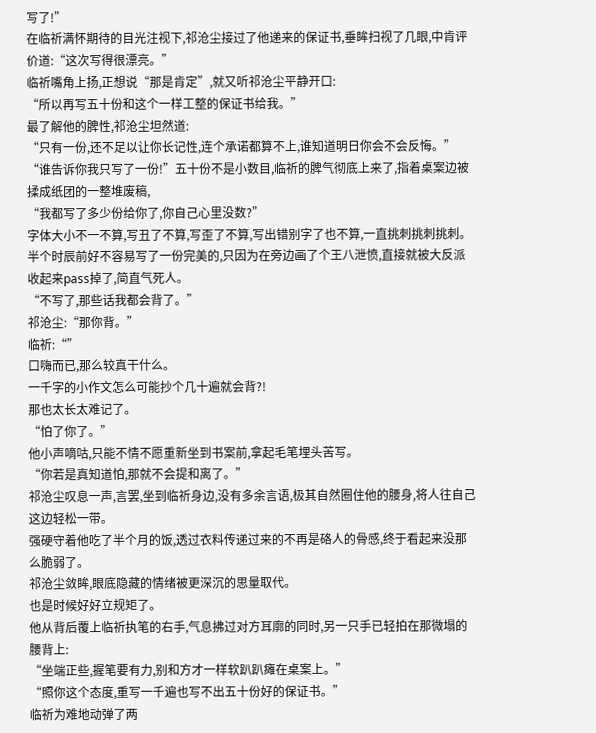写了!”
在临祈满怀期待的目光注视下,祁沧尘接过了他递来的保证书,垂眸扫视了几眼,中肯评价道:“这次写得很漂亮。”
临祈嘴角上扬,正想说“那是肯定”,就又听祁沧尘平静开口:
“所以再写五十份和这个一样工整的保证书给我。”
最了解他的脾性,祁沧尘坦然道:
“只有一份,还不足以让你长记性,连个承诺都算不上,谁知道明日你会不会反悔。”
“谁告诉你我只写了一份!”五十份不是小数目,临祈的脾气彻底上来了,指着桌案边被揉成纸团的一整堆废稿,
“我都写了多少份给你了,你自己心里没数?”
字体大小不一不算,写丑了不算,写歪了不算,写出错别字了也不算,一直挑刺挑刺挑刺。
半个时辰前好不容易写了一份完美的,只因为在旁边画了个王八泄愤,直接就被大反派收起来pass掉了,简直气死人。
“不写了,那些话我都会背了。”
祁沧尘:“那你背。”
临祈:“”
口嗨而已,那么较真干什么。
一千字的小作文怎么可能抄个几十遍就会背?!
那也太长太难记了。
“怕了你了。”
他小声嘀咕,只能不情不愿重新坐到书案前,拿起毛笔埋头苦写。
“你若是真知道怕,那就不会提和离了。”
祁沧尘叹息一声,言罢,坐到临祈身边,没有多余言语,极其自然圈住他的腰身,将人往自己这边轻松一带。
强硬守着他吃了半个月的饭,透过衣料传递过来的不再是硌人的骨感,终于看起来没那么脆弱了。
祁沧尘敛眸,眼底隐藏的情绪被更深沉的思量取代。
也是时候好好立规矩了。
他从背后覆上临祈执笔的右手,气息拂过对方耳廓的同时,另一只手已轻拍在那微塌的腰背上:
“坐端正些,握笔要有力,别和方才一样软趴趴瘫在桌案上。”
“照你这个态度,重写一千遍也写不出五十份好的保证书。”
临祈为难地动弹了两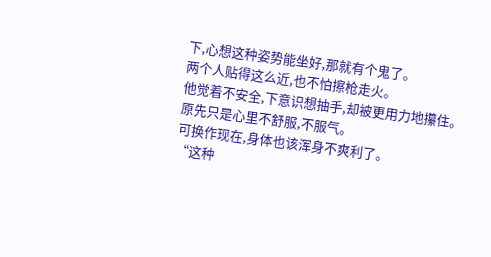下,心想这种姿势能坐好,那就有个鬼了。
两个人贴得这么近,也不怕擦枪走火。
他觉着不安全,下意识想抽手,却被更用力地攥住。
原先只是心里不舒服,不服气。
可换作现在,身体也该浑身不爽利了。
“这种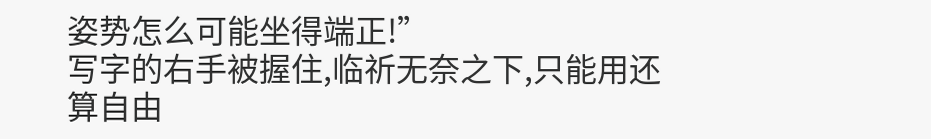姿势怎么可能坐得端正!”
写字的右手被握住,临祈无奈之下,只能用还算自由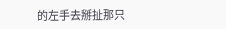的左手去掰扯那只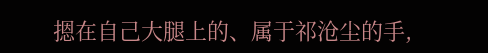摁在自己大腿上的、属于祁沧尘的手,